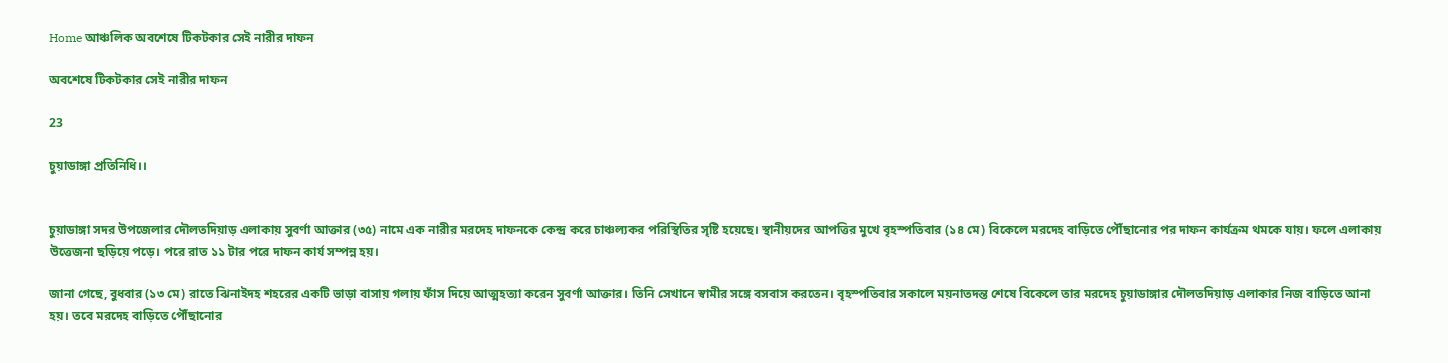Home আঞ্চলিক অবশেষে টিকটকার সেই নারীর দাফন

অবশেষে টিকটকার সেই নারীর দাফন

23

চুয়াডাঙ্গা প্রতিনিধি।।


চুয়াডাঙ্গা সদর উপজেলার দৌলতদিয়াড় এলাকায় সুবর্ণা আক্তার (৩৫) নামে এক নারীর মরদেহ দাফনকে কেন্দ্র করে চাঞ্চল্যকর পরিস্থিতির সৃষ্টি হয়েছে। স্থানীয়দের আপত্তির মুখে বৃহস্পতিবার (১৪ মে) বিকেলে মরদেহ বাড়িতে পৌঁছানোর পর দাফন কার্যক্রম থমকে যায়। ফলে এলাকায় উত্তেজনা ছড়িয়ে পড়ে। পরে রাত ১১ টার পরে দাফন কার্য সম্পন্ন হয়।

জানা গেছে, বুধবার (১৩ মে) রাতে ঝিনাইদহ শহরের একটি ভাড়া বাসায় গলায় ফাঁস দিয়ে আত্মহত্যা করেন সুবর্ণা আক্তার। তিনি সেখানে স্বামীর সঙ্গে বসবাস করতেন। বৃহস্পতিবার সকালে ময়নাতদন্ত শেষে বিকেলে তার মরদেহ চুয়াডাঙ্গার দৌলতদিয়াড় এলাকার নিজ বাড়িতে আনা হয়। তবে মরদেহ বাড়িতে পৌঁছানোর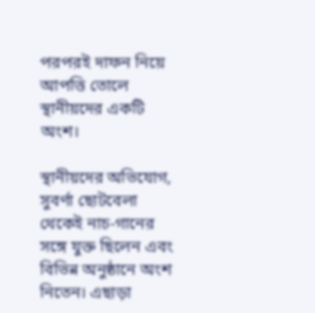পরপরই দাফন নিয়ে আপত্তি তোলে স্থানীয়দের একটি অংশ।

স্থানীয়দের অভিযোগ, সুবর্ণা ছোটবেলা থেকেই নাচ-গানের সঙ্গে যুক্ত ছিলেন এবং বিভিন্ন অনুষ্ঠানে অংশ নিতেন। এছাড়া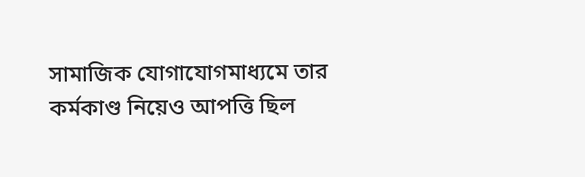সামাজিক যোগাযোগমাধ্যমে তার কর্মকাণ্ড নিয়েও আপত্তি ছিল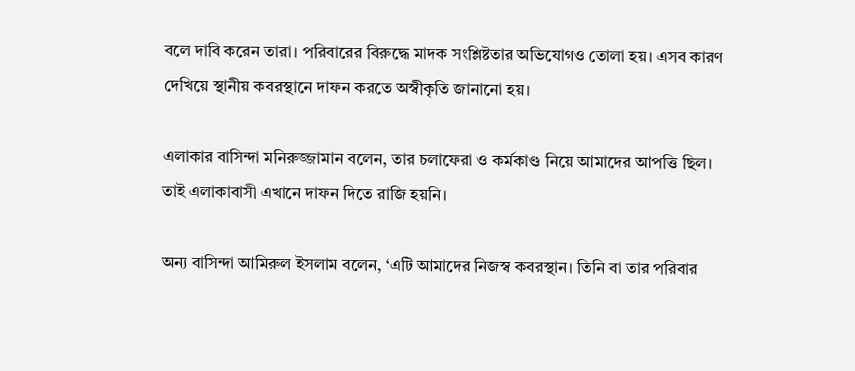বলে দাবি করেন তারা। পরিবারের বিরুদ্ধে মাদক সংশ্লিষ্টতার অভিযোগও তোলা হয়। এসব কারণ দেখিয়ে স্থানীয় কবরস্থানে দাফন করতে অস্বীকৃতি জানানো হয়।

এলাকার বাসিন্দা মনিরুজ্জামান বলেন, তার চলাফেরা ও কর্মকাণ্ড নিয়ে আমাদের আপত্তি ছিল। তাই এলাকাবাসী এখানে দাফন দিতে রাজি হয়নি।

অন্য বাসিন্দা আমিরুল ইসলাম বলেন, ‘এটি আমাদের নিজস্ব কবরস্থান। তিনি বা তার পরিবার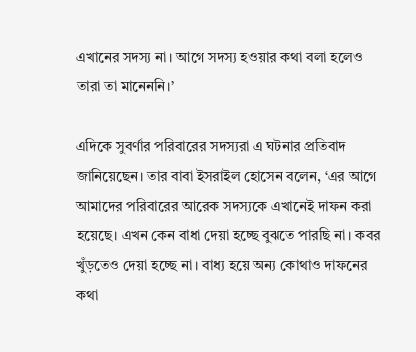এখানের সদস্য না। আগে সদস্য হওয়ার কথা বলা হলেও তারা তা মানেননি।’

এদিকে সুবর্ণার পরিবারের সদস্যরা এ ঘটনার প্রতিবাদ জানিয়েছেন। তার বাবা ইসরাইল হোসেন বলেন, ‘এর আগে আমাদের পরিবারের আরেক সদস্যকে এখানেই দাফন করা হয়েছে। এখন কেন বাধা দেয়া হচ্ছে বুঝতে পারছি না। কবর খুঁড়তেও দেয়া হচ্ছে না। বাধ্য হয়ে অন্য কোথাও দাফনের কথা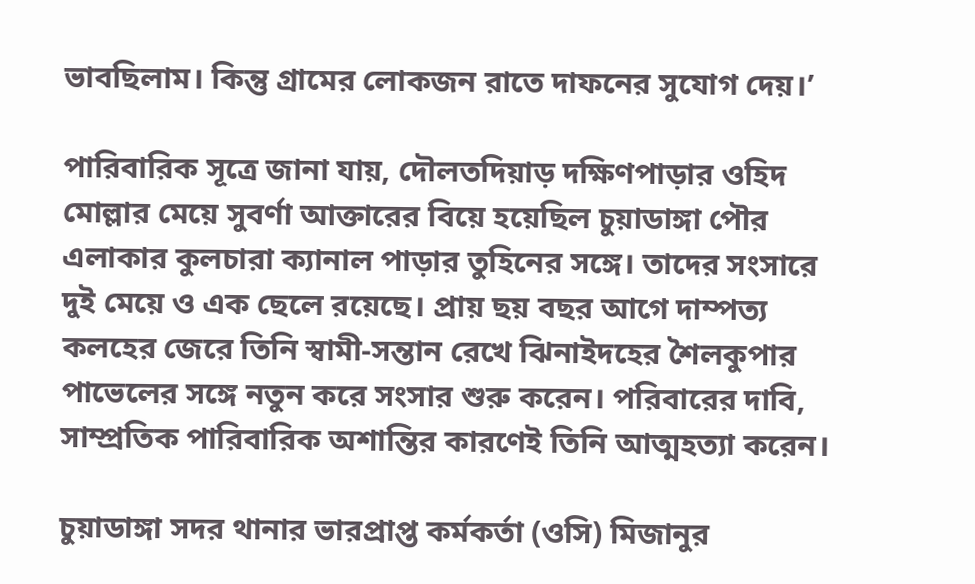ভাবছিলাম। কিন্তু গ্রামের লোকজন রাতে দাফনের সুযোগ দেয়।’

পারিবারিক সূত্রে জানা যায়, দৌলতদিয়াড় দক্ষিণপাড়ার ওহিদ মোল্লার মেয়ে সুবর্ণা আক্তারের বিয়ে হয়েছিল চুয়াডাঙ্গা পৌর এলাকার কুলচারা ক্যানাল পাড়ার তুহিনের সঙ্গে। তাদের সংসারে দুই মেয়ে ও এক ছেলে রয়েছে। প্রায় ছয় বছর আগে দাম্পত্য কলহের জেরে তিনি স্বামী-সন্তান রেখে ঝিনাইদহের শৈলকুপার পাভেলের সঙ্গে নতুন করে সংসার শুরু করেন। পরিবারের দাবি, সাম্প্রতিক পারিবারিক অশান্তির কারণেই তিনি আত্মহত্যা করেন।

চুয়াডাঙ্গা সদর থানার ভারপ্রাপ্ত কর্মকর্তা (ওসি) মিজানুর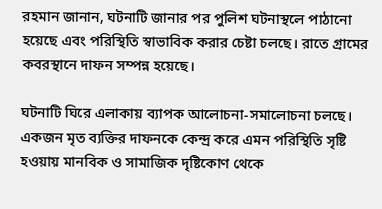রহমান জানান, ঘটনাটি জানার পর পুলিশ ঘটনাস্থলে পাঠানো হয়েছে এবং পরিস্থিতি স্বাভাবিক করার চেষ্টা চলছে। রাতে গ্রামের কবরস্থানে দাফন সম্পন্ন হয়েছে।

ঘটনাটি ঘিরে এলাকায় ব্যাপক আলোচনা-সমালোচনা চলছে। একজন মৃত ব্যক্তির দাফনকে কেন্দ্র করে এমন পরিস্থিতি সৃষ্টি হওয়ায় মানবিক ও সামাজিক দৃষ্টিকোণ থেকে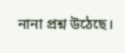নানা প্রশ্ন উঠেছে।